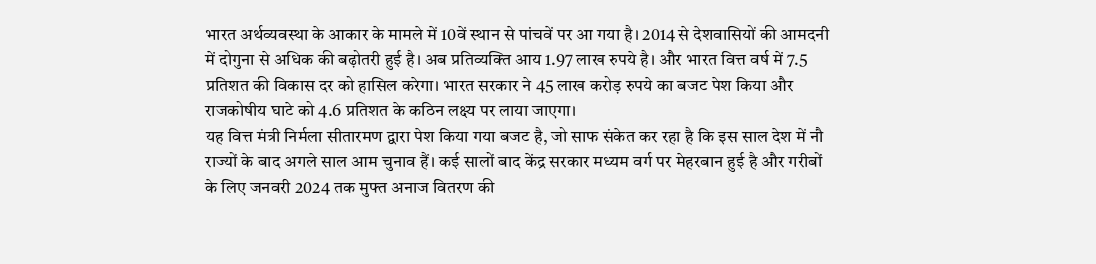भारत अर्थव्यवस्था के आकार के मामले में 10वें स्थान से पांचवें पर आ गया है। 2014 से देशवासियों की आमदनी में दोगुना से अधिक की बढ़ोतरी हुई है। अब प्रतिव्यक्ति आय 1.97 लाख रुपये है। और भारत वित्त वर्ष में 7.5 प्रतिशत की विकास दर को हासिल करेगा। भारत सरकार ने 45 लाख करोड़ रुपये का बजट पेश किया और राजकोषीय घाटे को 4.6 प्रतिशत के कठिन लक्ष्य पर लाया जाएगा।
यह वित्त मंत्री निर्मला सीतारमण द्वारा पेश किया गया बजट है, जो साफ संकेत कर रहा है कि इस साल देश में नौ राज्यों के बाद अगले साल आम चुनाव हैं। कई सालों बाद केंद्र सरकार मध्यम वर्ग पर मेहरबान हुई है और गरीबों के लिए जनवरी 2024 तक मुफ्त अनाज वितरण की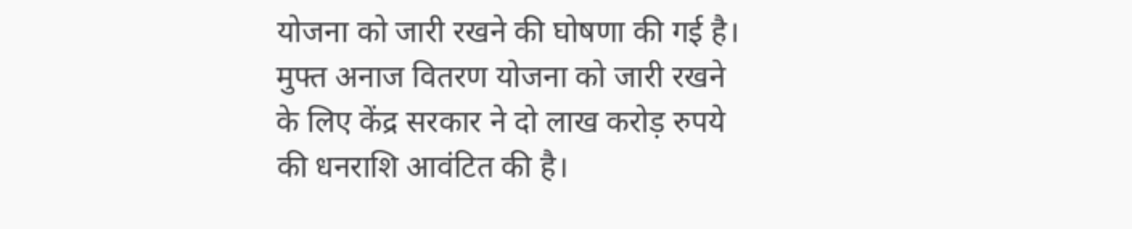योजना को जारी रखने की घोषणा की गई है।
मुफ्त अनाज वितरण योजना को जारी रखने के लिए केंद्र सरकार ने दो लाख करोड़ रुपये की धनराशि आवंटित की है।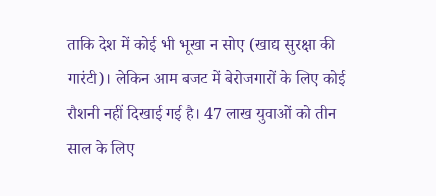ताकि देश में कोई भी भूखा न सोए (खाद्य सुरक्षा की गारंटी)। लेकिन आम बजट में बेरोजगारों के लिए कोई रौशनी नहीं दिखाई गई है। 47 लाख युवाओं को तीन साल के लिए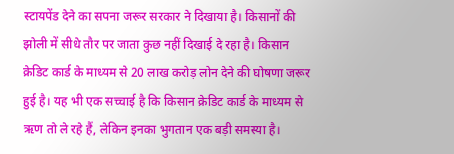स्टायपेंड देने का सपना जरूर सरकार ने दिखाया है। किसानों की झोली में सीधे तौर पर जाता कुछ नहीं दिखाई दे रहा है। किसान क्रेडिट कार्ड के माध्यम से 20 लाख करोड़ लोन देने की घोषणा जरूर हुई है। यह भी एक सच्चाई है कि किसान क्रेडिट कार्ड के माध्यम से ऋण तो ले रहे हैं, लेकिन इनका भुगतान एक बड़ी समस्या है।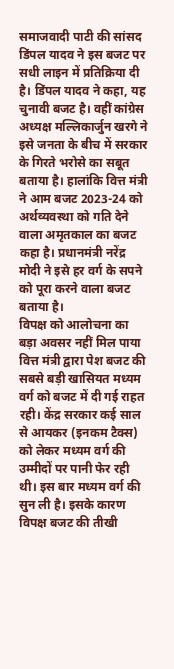समाजवादी पाटी की सांसद डिंपल यादव ने इस बजट पर सधी लाइन में प्रतिक्रिया दी है। डिंपल यादव ने कहा, यह चुनावी बजट है। वहीं कांग्रेस अध्यक्ष मल्लिकार्जुन खरगे ने इसे जनता के बीच में सरकार के गिरते भरोसे का सबूत बताया है। हालांकि वित्त मंत्री ने आम बजट 2023-24 को अर्थव्यवस्था को गति देने वाला अमृतकाल का बजट कहा है। प्रधानमंत्री नरेंद्र मोदी ने इसे हर वर्ग के सपने को पूरा करने वाला बजट बताया है।
विपक्ष को आलोचना का बड़ा अवसर नहीं मिल पाया
वित्त मंत्री द्वारा पेश बजट की सबसे बड़ी खासियत मध्यम वर्ग को बजट में दी गई राहत रही। केंद्र सरकार कई साल से आयकर (इनकम टैक्स) को लेकर मध्यम वर्ग की उम्मीदों पर पानी फेर रही थी। इस बार मध्यम वर्ग की सुन ली है। इसके कारण विपक्ष बजट की तीखी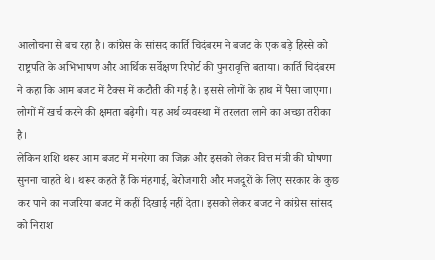आलोचना से बच रहा है। कांग्रेस के सांसद कार्ति चिदंबरम ने बजट के एक बड़े हिस्से को राष्ट्रपति के अभिभाषण और आर्थिक सर्वेक्षण रिपोर्ट की पुनरावृत्ति बताया। कार्ति चिदंबरम ने कहा कि आम बजट में टैक्स में कटौती की गई है। इससे लोगों के हाथ में पैसा जाएगा। लोगों में खर्च करने की क्षमता बढ़ेगी। यह अर्थ व्यवस्था में तरलता लाने का अच्छा तरीका है।
लेकिन शशि थरूर आम बजट में मनरेगा का जिक्र और इसको लेकर वित्त मंत्री की घोषणा सुनना चाहते थे। थरूर कहते हैं कि मंहगाई, बेरोजगारी और मजदूरों के लिए सरकार के कुछ कर पाने का नजरिया बजट में कहीं दिखाई नहीं देता। इसको लेकर बजट ने कांग्रेस सांसद को निराश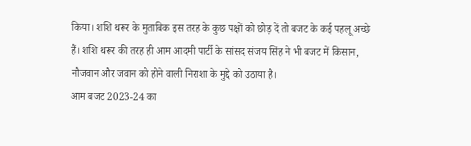किया। शशि थरूर के मुताबिक इस तरह के कुछ पक्षों को छोड़ दें तो बजट के कई पहलू अच्छे हैं। शशि थरूर की तरह ही आम आदमी पार्टी के सांसद संजय सिंह ने भी बजट में किसान, नौजवान और जवान को होने वाली निराशा के मुद्दे को उठाया है।
आम बजट 2023-24 का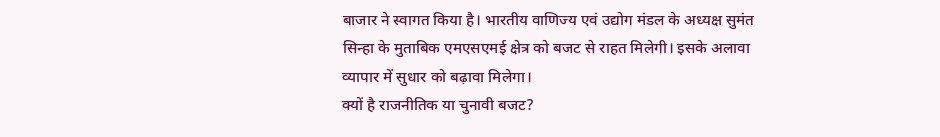बाजार ने स्वागत किया है। भारतीय वाणिज्य एवं उद्योग मंडल के अध्यक्ष सुमंत सिन्हा के मुताबिक एमएसएमई क्षेत्र को बजट से राहत मिलेगी। इसके अलावा व्यापार में सुधार को बढ़ावा मिलेगा।
क्यों है राजनीतिक या चुनावी बजट?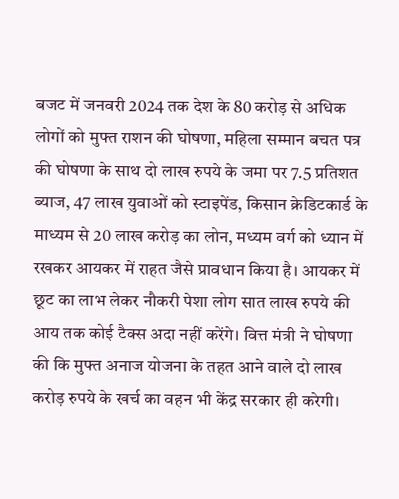बजट में जनवरी 2024 तक देश के 80 करोड़ से अधिक लोगों को मुफ्त राशन की घोषणा, महिला सम्मान बचत पत्र की घोषणा के साथ दो लाख रुपये के जमा पर 7.5 प्रतिशत ब्याज, 47 लाख युवाओं को स्टाइपेंड, किसान क्रेडिटकार्ड के माध्यम से 20 लाख करोड़ का लोन, मध्यम वर्ग को ध्यान में रखकर आयकर में राहत जैसे प्रावधान किया है। आयकर में छूट का लाभ लेकर नौकरी पेशा लोग सात लाख रुपये की आय तक कोई टैक्स अदा नहीं करेंगे। वित्त मंत्री ने घोषणा की कि मुफ्त अनाज योजना के तहत आने वाले दो लाख करोड़ रुपये के खर्च का वहन भी केंद्र सरकार ही करेगी।